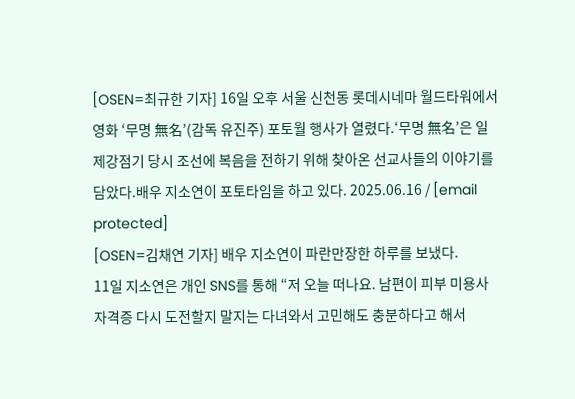[OSEN=최규한 기자] 16일 오후 서울 신천동 롯데시네마 월드타워에서 영화 ‘무명 無名’(감독 유진주) 포토월 행사가 열렸다.‘무명 無名’은 일제강점기 당시 조선에 복음을 전하기 위해 찾아온 선교사들의 이야기를 담았다.배우 지소연이 포토타임을 하고 있다. 2025.06.16 / [email protected]
[OSEN=김채연 기자] 배우 지소연이 파란만장한 하루를 보냈다.
11일 지소연은 개인 SNS를 통해 “저 오늘 떠나요. 남편이 피부 미용사 자격증 다시 도전할지 말지는 다녀와서 고민해도 충분하다고 해서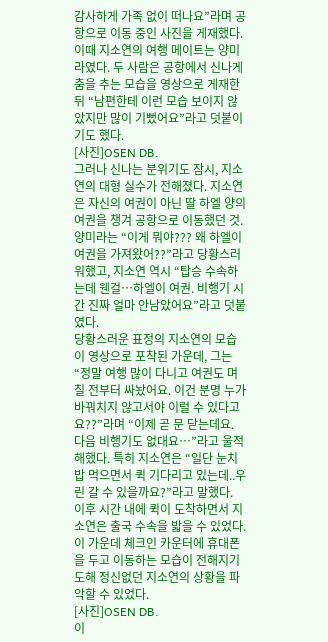감사하게 가족 없이 떠나요”라며 공항으로 이동 중인 사진을 게재했다.
이때 지소연의 여행 메이트는 양미라였다. 두 사람은 공항에서 신나게 춤을 추는 모습을 영상으로 게재한 뒤 “남편한테 이런 모습 보이지 않았지만 많이 기뻤어요”라고 덧붙이기도 했다.
[사진]OSEN DB.
그러나 신나는 분위기도 잠시, 지소연의 대형 실수가 전해졌다. 지소연은 자신의 여권이 아닌 딸 하엘 양의 여권을 챙겨 공항으로 이동했던 것. 양미라는 “이게 뭐야??? 왜 하엘이 여권을 가져왔어??”라고 당황스러워했고, 지소연 역시 “탑승 수속하는데 웬걸…하엘이 여권. 비행기 시간 진짜 얼마 안남았어요”라고 덧붙였다.
당황스러운 표정의 지소연의 모습이 영상으로 포착된 가운데, 그는 “정말 여행 많이 다니고 여권도 며칠 전부터 싸놨어요. 이건 분명 누가 바꿔치지 않고서야 이럴 수 있다고요??”라며 “이제 곧 문 닫는데요. 다음 비행기도 없대요…”라고 울적해했다. 특히 지소연은 “일단 눈치밥 먹으면서 퀵 기다리고 있는데..우린 갈 수 있을까요?”라고 말했다.
이후 시간 내에 퀵이 도착하면서 지소연은 출국 수속을 밟을 수 있었다. 이 가운데 체크인 카운터에 휴대폰을 두고 이동하는 모습이 전해지기도해 정신없던 지소연의 상황을 파악할 수 있었다.
[사진]OSEN DB.
이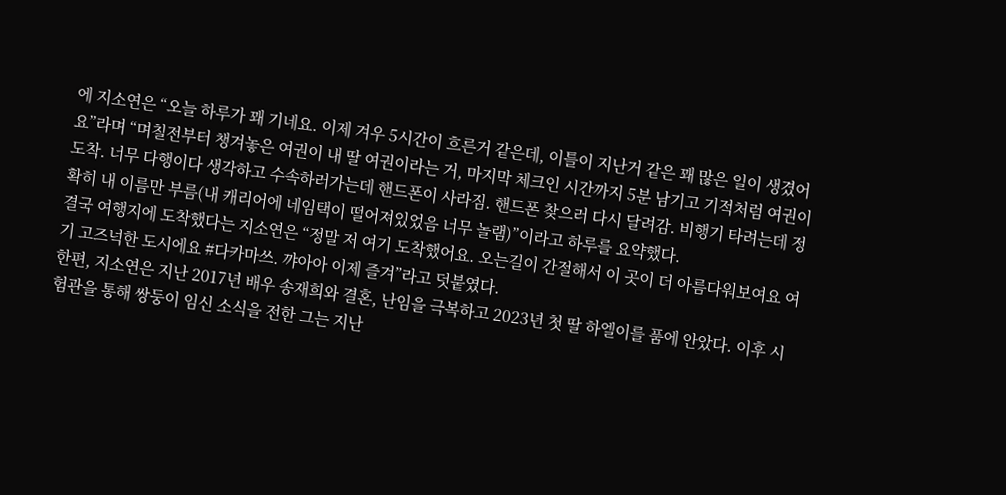에 지소연은 “오늘 하루가 꽤 기네요. 이제 겨우 5시간이 흐른거 같은데, 이틀이 지난거 같은 꽤 많은 일이 생겼어요”라며 “며칠전부터 챙겨놓은 여권이 내 딸 여권이라는 거, 마지막 체크인 시간까지 5분 남기고 기적처럼 여권이 도착. 너무 다행이다 생각하고 수속하러가는데 핸드폰이 사라짐. 핸드폰 찾으러 다시 달려감. 비행기 타려는데 정확히 내 이름만 부름(내 캐리어에 네임택이 떨어져있었음 너무 놀램)”이라고 하루를 요약했다.
결국 여행지에 도착했다는 지소연은 “정말 저 여기 도착했어요. 오는길이 간절해서 이 곳이 더 아름다워보여요 여기 고즈넉한 도시에요 #다카마쓰. 꺄아아 이제 즐겨”라고 덧붙였다.
한편, 지소연은 지난 2017년 배우 송재희와 결혼, 난임을 극복하고 2023년 첫 딸 하엘이를 품에 안았다. 이후 시험관을 통해 쌍둥이 임신 소식을 전한 그는 지난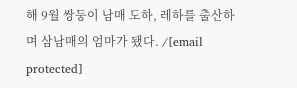해 9월 쌍둥이 남매 도하, 레하를 출산하며 삼남매의 엄마가 됐다. /[email protected]